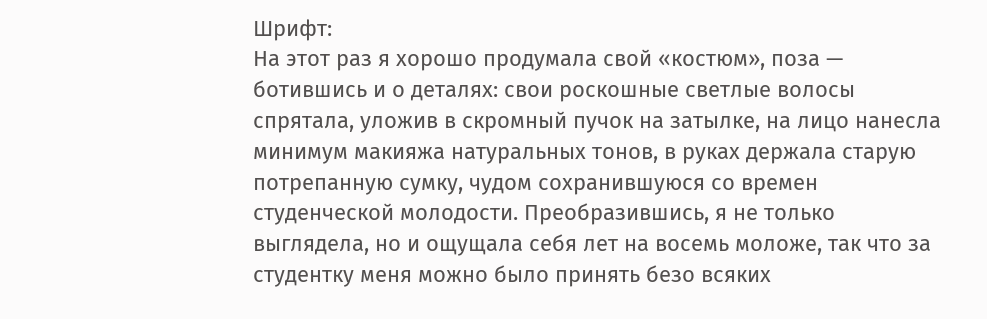Шрифт:
На этот раз я хорошо продумала свой «костюм», поза — ботившись и о деталях: свои роскошные светлые волосы спрятала, уложив в скромный пучок на затылке, на лицо нанесла минимум макияжа натуральных тонов, в руках держала старую потрепанную сумку, чудом сохранившуюся со времен студенческой молодости. Преобразившись, я не только выглядела, но и ощущала себя лет на восемь моложе, так что за студентку меня можно было принять безо всяких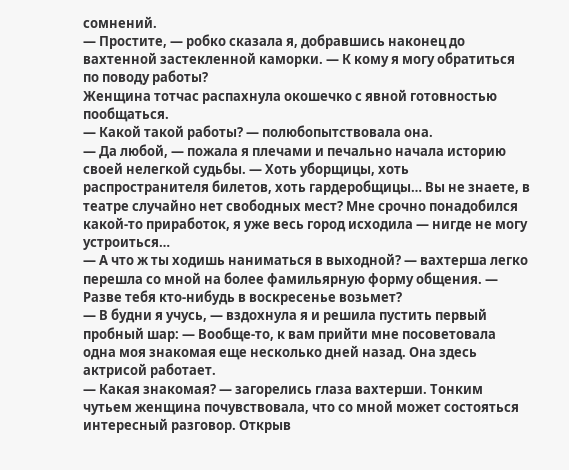сомнений.
— Простите, — робко сказала я, добравшись наконец до вахтенной застекленной каморки. — К кому я могу обратиться по поводу работы?
Женщина тотчас распахнула окошечко с явной готовностью пообщаться.
— Какой такой работы? — полюбопытствовала она.
— Да любой, — пожала я плечами и печально начала историю своей нелегкой судьбы. — Хоть уборщицы, хоть распространителя билетов, хоть гардеробщицы… Вы не знаете, в театре случайно нет свободных мест? Мне срочно понадобился какой-то приработок, я уже весь город исходила — нигде не могу устроиться…
— А что ж ты ходишь наниматься в выходной? — вахтерша легко перешла со мной на более фамильярную форму общения. — Разве тебя кто-нибудь в воскресенье возьмет?
— В будни я учусь, — вздохнула я и решила пустить первый пробный шар: — Вообще-то, к вам прийти мне посоветовала одна моя знакомая еще несколько дней назад. Она здесь актрисой работает.
— Какая знакомая? — загорелись глаза вахтерши. Тонким чутьем женщина почувствовала, что со мной может состояться интересный разговор. Открыв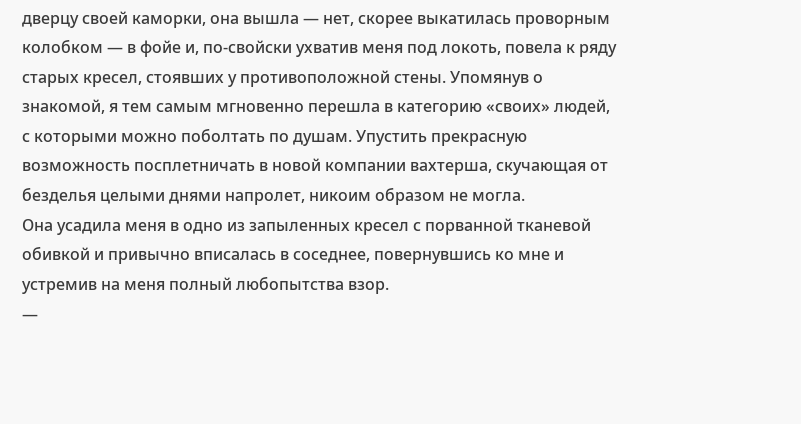дверцу своей каморки, она вышла — нет, скорее выкатилась проворным колобком — в фойе и, по-свойски ухватив меня под локоть, повела к ряду старых кресел, стоявших у противоположной стены. Упомянув о знакомой, я тем самым мгновенно перешла в категорию «своих» людей, с которыми можно поболтать по душам. Упустить прекрасную возможность посплетничать в новой компании вахтерша, скучающая от безделья целыми днями напролет, никоим образом не могла.
Она усадила меня в одно из запыленных кресел с порванной тканевой обивкой и привычно вписалась в соседнее, повернувшись ко мне и устремив на меня полный любопытства взор.
—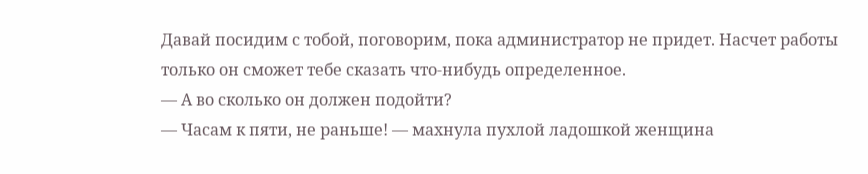Давай посидим с тобой, поговорим, пока администратор не придет. Насчет работы только он сможет тебе сказать что-нибудь определенное.
— А во сколько он должен подойти?
— Часам к пяти, не раньше! — махнула пухлой ладошкой женщина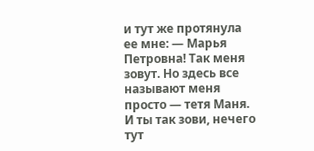и тут же протянула ее мне: — Марья Петровна! Так меня зовут. Но здесь все называют меня просто — тетя Маня. И ты так зови, нечего тут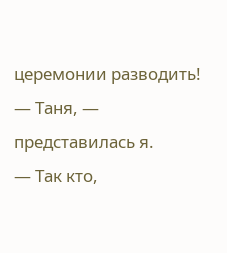церемонии разводить!
— Таня, — представилась я.
— Так кто,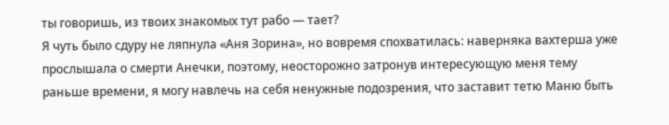ты говоришь, из твоих знакомых тут рабо — тает?
Я чуть было сдуру не ляпнула «Аня Зорина», но вовремя спохватилась: наверняка вахтерша уже прослышала о смерти Анечки, поэтому, неосторожно затронув интересующую меня тему раньше времени, я могу навлечь на себя ненужные подозрения, что заставит тетю Маню быть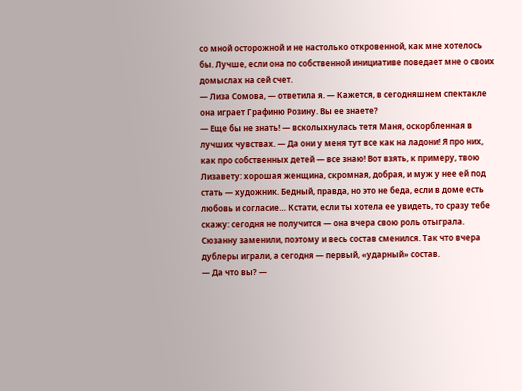со мной осторожной и не настолько откровенной, как мне хотелось бы. Лучше, если она по собственной инициативе поведает мне о своих домыслах на сей счет.
— Лиза Сомова, — ответила я. — Кажется, в сегодняшнем спектакле она играет Графиню Розину. Вы ее знаете?
— Еще бы не знать! — всколыхнулась тетя Маня, оскорбленная в лучших чувствах. — Да они у меня тут все как на ладони! Я про них, как про собственных детей — все знаю! Вот взять, к примеру, твою Лизавету: хорошая женщина, скромная, добрая, и муж у нее ей под стать — художник. Бедный, правда, но это не беда, если в доме есть любовь и согласие… Кстати, если ты хотела ее увидеть, то сразу тебе скажу: сегодня не получится — она вчера свою роль отыграла. Сюзанну заменили, поэтому и весь состав сменился. Так что вчера дублеры играли, а сегодня — первый, «ударный» состав.
— Да что вы? —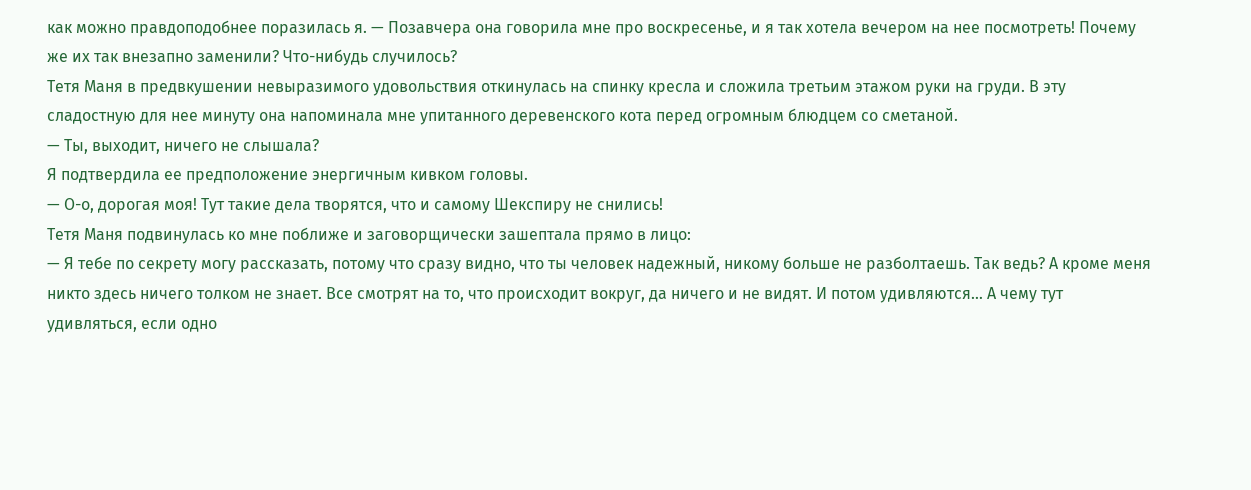как можно правдоподобнее поразилась я. — Позавчера она говорила мне про воскресенье, и я так хотела вечером на нее посмотреть! Почему же их так внезапно заменили? Что-нибудь случилось?
Тетя Маня в предвкушении невыразимого удовольствия откинулась на спинку кресла и сложила третьим этажом руки на груди. В эту сладостную для нее минуту она напоминала мне упитанного деревенского кота перед огромным блюдцем со сметаной.
— Ты, выходит, ничего не слышала?
Я подтвердила ее предположение энергичным кивком головы.
— О-о, дорогая моя! Тут такие дела творятся, что и самому Шекспиру не снились!
Тетя Маня подвинулась ко мне поближе и заговорщически зашептала прямо в лицо:
— Я тебе по секрету могу рассказать, потому что сразу видно, что ты человек надежный, никому больше не разболтаешь. Так ведь? А кроме меня никто здесь ничего толком не знает. Все смотрят на то, что происходит вокруг, да ничего и не видят. И потом удивляются… А чему тут удивляться, если одно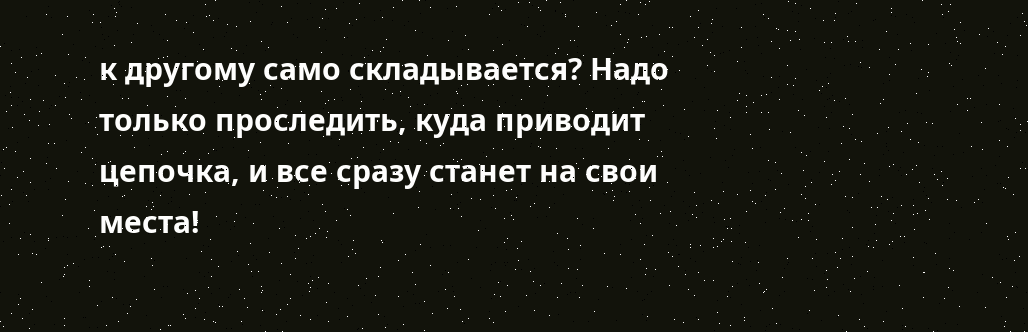к другому само складывается? Надо только проследить, куда приводит цепочка, и все сразу станет на свои места!